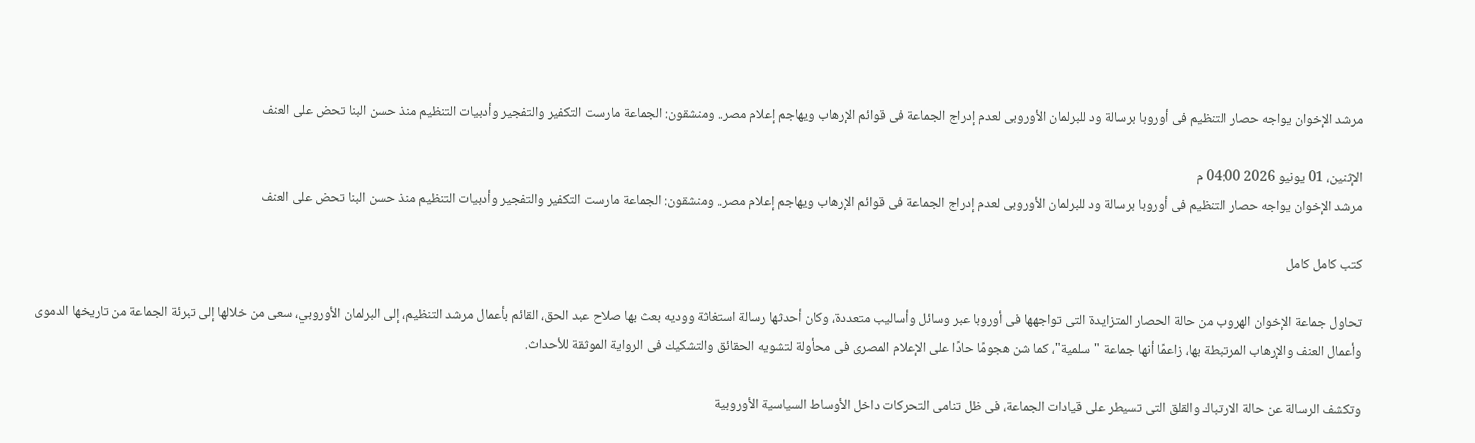مرشد الإخوان يواجه حصار التنظيم فى أوروبا برسالة ود للبرلمان الأوروبى لعدم إدراج الجماعة فى قوائم الإرهاب ويهاجم إعلام مصر.. ومنشقون: الجماعة مارست التكفير والتفجير وأدبيات التنظيم منذ حسن البنا تحض على العنف

الإثنين، 01 يونيو 2026 04:00 م
مرشد الإخوان يواجه حصار التنظيم فى أوروبا برسالة ود للبرلمان الأوروبى لعدم إدراج الجماعة فى قوائم الإرهاب ويهاجم إعلام مصر.. ومنشقون: الجماعة مارست التكفير والتفجير وأدبيات التنظيم منذ حسن البنا تحض على العنف

كتب كامل كامل

تحاول جماعة الإخوان الهروب من حالة الحصار المتزايدة التى تواجهها فى أوروبا عبر وسائل وأساليب متعددة، وكان أحدثها رسالة استغاثة ووديه بعث بها صلاح عبد الحق، القائم بأعمال مرشد التنظيم، إلى البرلمان الأوروبي، سعى من خلالها إلى تبرئة الجماعة من تاريخها الدموى وأعمال العنف والإرهاب المرتبطة بها، زاعمًا أنها جماعة "سلمية"، كما شن هجومًا حادًا على الإعلام المصرى فى محأولة لتشويه الحقائق والتشكيك فى الرواية الموثقة للأحداث.

وتكشف الرسالة عن حالة الارتباك والقلق التى تسيطر على قيادات الجماعة، فى ظل تنامى التحركات داخل الأوساط السياسية الأوروبية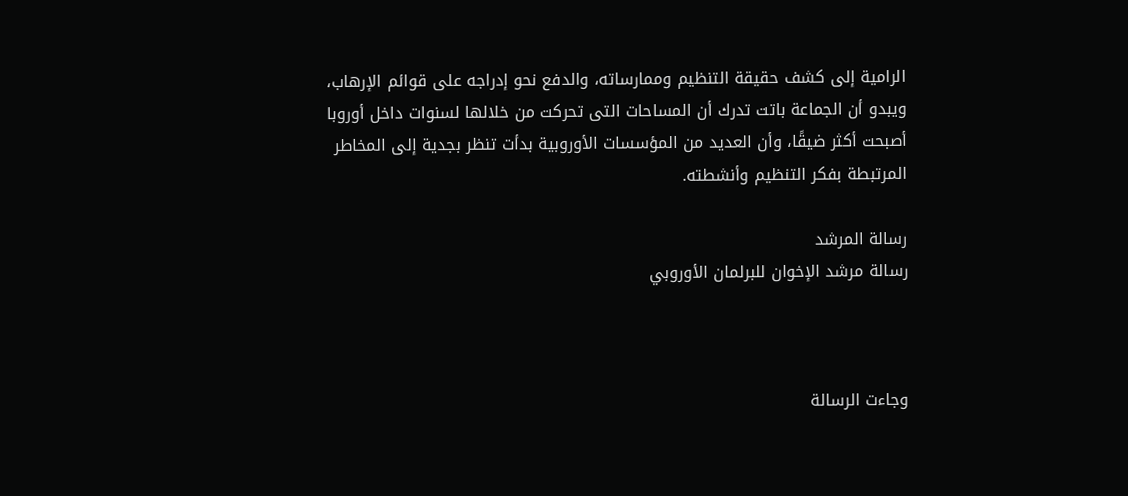الرامية إلى كشف حقيقة التنظيم وممارساته، والدفع نحو إدراجه على قوائم الإرهاب، ويبدو أن الجماعة باتت تدرك أن المساحات التى تحركت من خلالها لسنوات داخل أوروبا أصبحت أكثر ضيقًا، وأن العديد من المؤسسات الأوروبية بدأت تنظر بجدية إلى المخاطر المرتبطة بفكر التنظيم وأنشطته.

رسالة المرشد
رسالة مرشد الإخوان للبرلمان الأوروبي



وجاءت الرسالة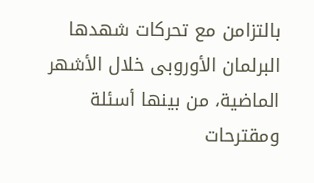بالتزامن مع تحركات شهدها البرلمان الأوروبى خلال الأشهر الماضية، من بينها أسئلة ومقترحات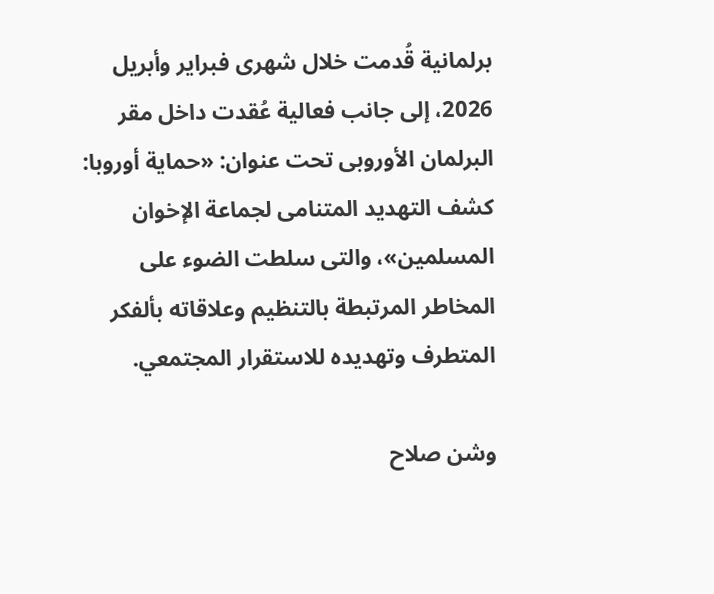برلمانية قُدمت خلال شهرى فبراير وأبريل 2026، إلى جانب فعالية عُقدت داخل مقر البرلمان الأوروبى تحت عنوان: «حماية أوروبا: كشف التهديد المتنامى لجماعة الإخوان المسلمين»، والتى سلطت الضوء على المخاطر المرتبطة بالتنظيم وعلاقاته بألفكر المتطرف وتهديده للاستقرار المجتمعي.

وشن صلاح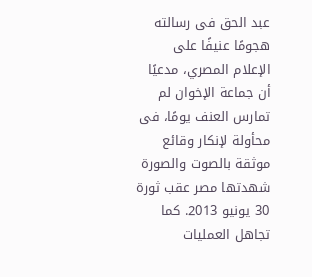عبد الحق فى رسالته هجومًا عنيفًا على الإعلام المصري، مدعيًا أن جماعة الإخوان لم تمارس العنف يومًا، فى محأولة لإنكار وقائع موثقة بالصوت والصورة شهدتها مصر عقب ثورة 30 يونيو 2013. كما تجاهل العمليات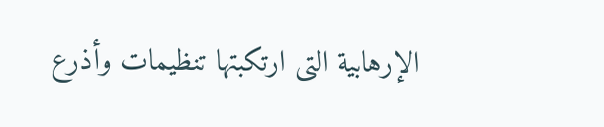الإرهابية التى ارتكبتها تنظيمات وأذرع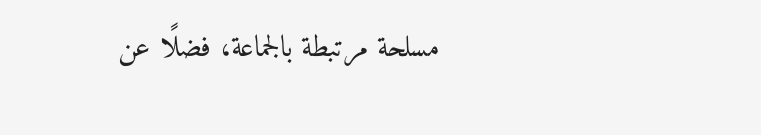مسلحة مرتبطة بالجماعة، فضلًا عن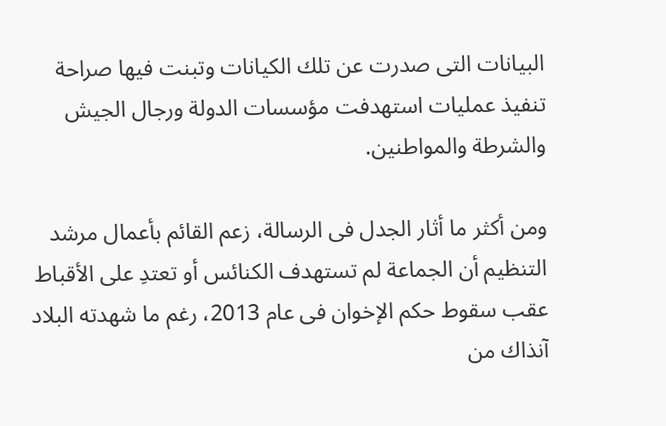البيانات التى صدرت عن تلك الكيانات وتبنت فيها صراحة تنفيذ عمليات استهدفت مؤسسات الدولة ورجال الجيش والشرطة والمواطنين.

ومن أكثر ما أثار الجدل فى الرسالة، زعم القائم بأعمال مرشد التنظيم أن الجماعة لم تستهدف الكنائس أو تعتدِ على الأقباط عقب سقوط حكم الإخوان فى عام 2013، رغم ما شهدته البلاد آنذاك من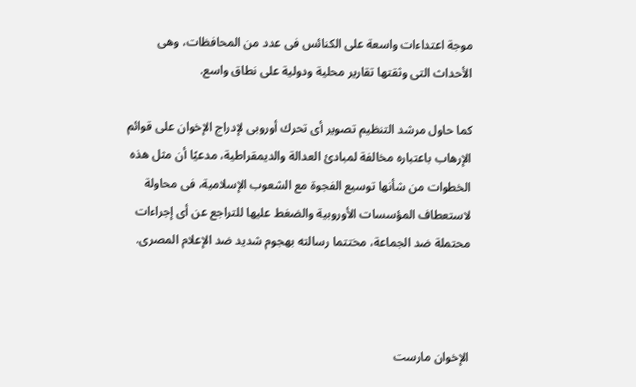موجة اعتداءات واسعة على الكنائس فى عدد من المحافظات، وهى الأحداث التى وثقتها تقارير محلية ودولية على نطاق واسع.

كما حاول مرشد التنظيم تصوير أى تحرك أوروبى لإدراج الإخوان على قوائم الإرهاب باعتباره مخالفة لمبادئ العدالة والديمقراطية، مدعيًا أن مثل هذه الخطوات من شأنها توسيع الفجوة مع الشعوب الإسلامية، فى محاولة لاستعطاف المؤسسات الأوروبية والضغط عليها للتراجع عن أى إجراءات محتملة ضد الجماعة، مختتما رسالته بهجوم شديد ضد الإعلام المصرى.



الإخوان مارست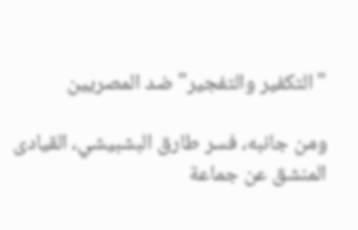"التكفير والتفجير" ضد المصريين

ومن جانبه، فسر طارق البشبيشي، القيادى المنشق عن جماعة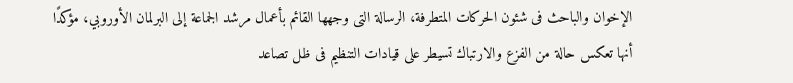الإخوان والباحث فى شئون الحركات المتطرفة، الرسالة التى وجهها القائم بأعمال مرشد الجماعة إلى البرلمان الأوروبي، مؤكدًا أنها تعكس حالة من الفزع والارتباك تسيطر على قيادات التنظيم فى ظل تصاعد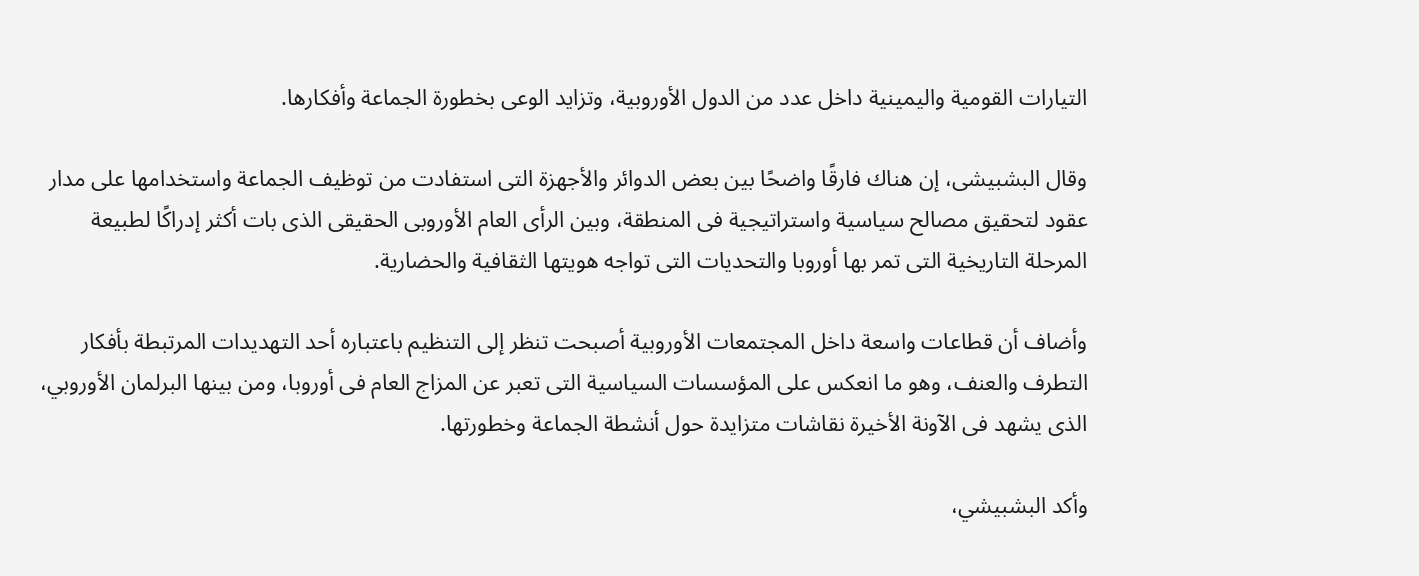التيارات القومية واليمينية داخل عدد من الدول الأوروبية، وتزايد الوعى بخطورة الجماعة وأفكارها.

وقال البشبيشى، إن هناك فارقًا واضحًا بين بعض الدوائر والأجهزة التى استفادت من توظيف الجماعة واستخدامها على مدار عقود لتحقيق مصالح سياسية واستراتيجية فى المنطقة، وبين الرأى العام الأوروبى الحقيقى الذى بات أكثر إدراكًا لطبيعة المرحلة التاريخية التى تمر بها أوروبا والتحديات التى تواجه هويتها الثقافية والحضارية.

وأضاف أن قطاعات واسعة داخل المجتمعات الأوروبية أصبحت تنظر إلى التنظيم باعتباره أحد التهديدات المرتبطة بأفكار التطرف والعنف، وهو ما انعكس على المؤسسات السياسية التى تعبر عن المزاج العام فى أوروبا، ومن بينها البرلمان الأوروبي، الذى يشهد فى الآونة الأخيرة نقاشات متزايدة حول أنشطة الجماعة وخطورتها.

وأكد البشبيشي،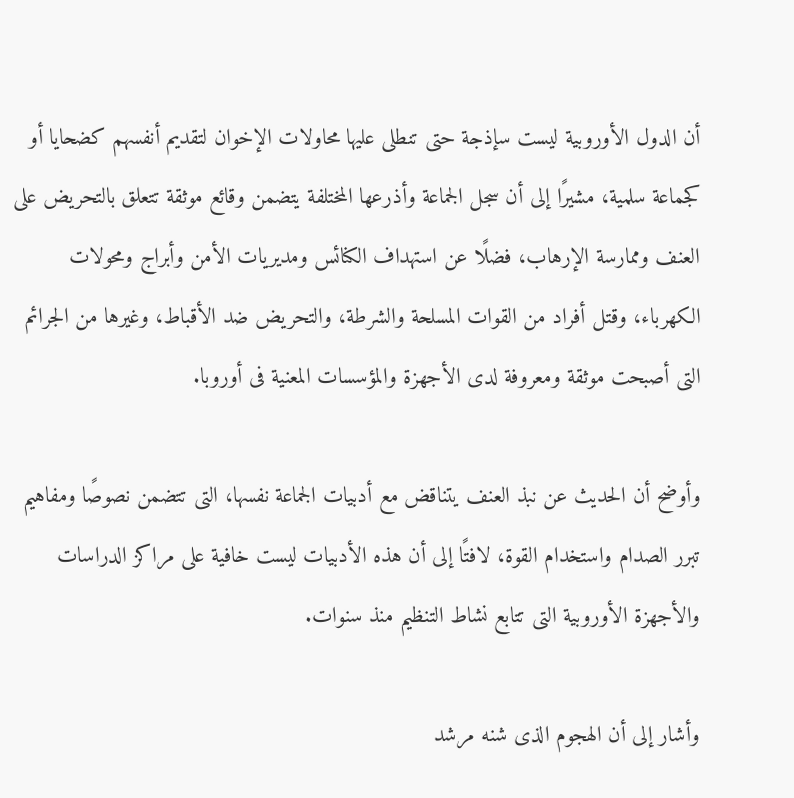أن الدول الأوروبية ليست سإذجة حتى تنطلى عليها محاولات الإخوان لتقديم أنفسهم كضحايا أو كجماعة سلمية، مشيرًا إلى أن سجل الجماعة وأذرعها المختلفة يتضمن وقائع موثقة تتعلق بالتحريض على العنف وممارسة الإرهاب، فضلًا عن استهداف الكنائس ومديريات الأمن وأبراج ومحولات الكهرباء، وقتل أفراد من القوات المسلحة والشرطة، والتحريض ضد الأقباط، وغيرها من الجرائم التى أصبحت موثقة ومعروفة لدى الأجهزة والمؤسسات المعنية فى أوروبا.

وأوضح أن الحديث عن نبذ العنف يتناقض مع أدبيات الجماعة نفسها، التى تتضمن نصوصًا ومفاهيم تبرر الصدام واستخدام القوة، لافتًا إلى أن هذه الأدبيات ليست خافية على مراكز الدراسات والأجهزة الأوروبية التى تتابع نشاط التنظيم منذ سنوات.

وأشار إلى أن الهجوم الذى شنه مرشد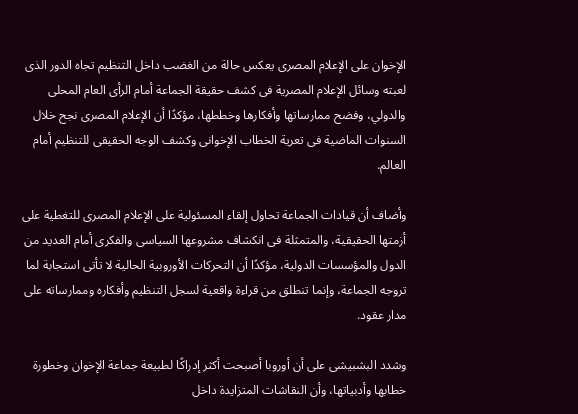الإخوان على الإعلام المصرى يعكس حالة من الغضب داخل التنظيم تجاه الدور الذى لعبته وسائل الإعلام المصرية فى كشف حقيقة الجماعة أمام الرأى العام المحلى والدولي، وفضح ممارساتها وأفكارها وخططها، مؤكدًا أن الإعلام المصرى نجح خلال السنوات الماضية فى تعرية الخطاب الإخوانى وكشف الوجه الحقيقى للتنظيم أمام العالم.

وأضاف أن قيادات الجماعة تحاول إلقاء المسئولية على الإعلام المصرى للتغطية على أزمتها الحقيقية، والمتمثلة فى انكشاف مشروعها السياسى والفكرى أمام العديد من الدول والمؤسسات الدولية، مؤكدًا أن التحركات الأوروبية الحالية لا تأتى استجابة لما تروجه الجماعة، وإنما تنطلق من قراءة واقعية لسجل التنظيم وأفكاره وممارساته على مدار عقود.

وشدد البشبيشى على أن أوروبا أصبحت أكثر إدراكًا لطبيعة جماعة الإخوان وخطورة خطابها وأدبياتها، وأن النقاشات المتزايدة داخل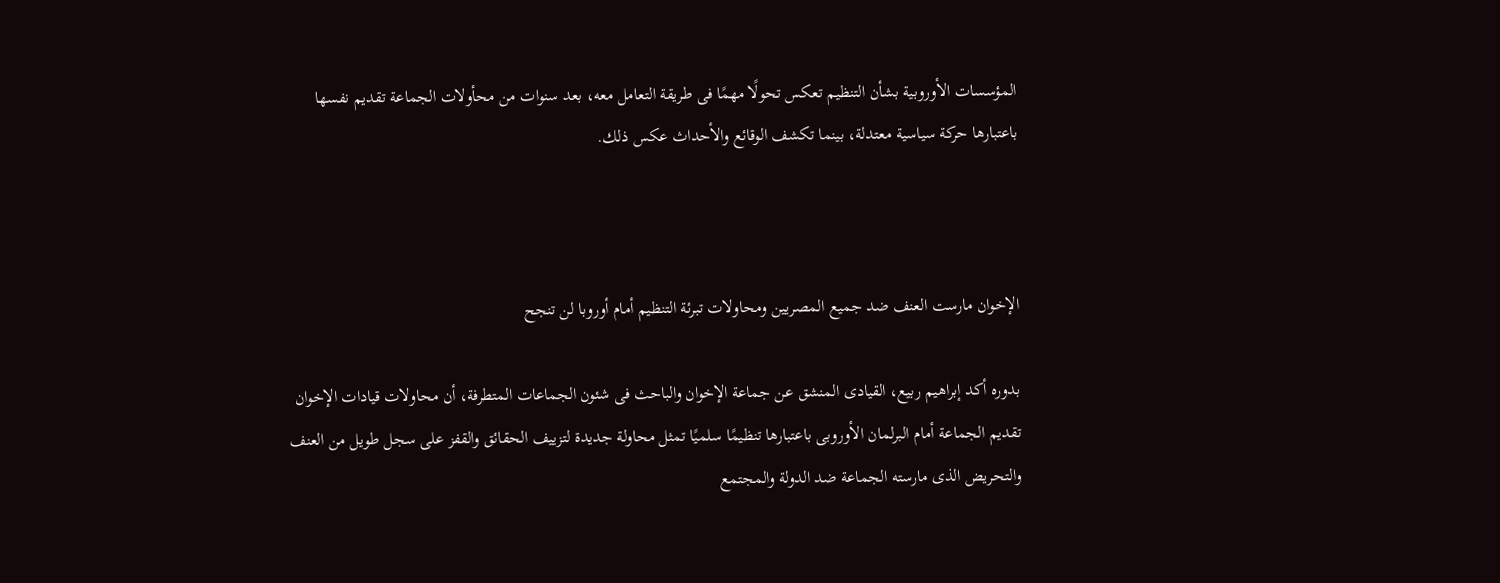المؤسسات الأوروبية بشأن التنظيم تعكس تحولًا مهمًا فى طريقة التعامل معه، بعد سنوات من محأولات الجماعة تقديم نفسها باعتبارها حركة سياسية معتدلة، بينما تكشف الوقائع والأحداث عكس ذلك.



الإخوان مارست العنف ضد جميع المصريين ومحاولات تبرئة التنظيم أمام أوروبا لن تنجح

بدوره أكد إبراهيم ربيع، القيادى المنشق عن جماعة الإخوان والباحث فى شئون الجماعات المتطرفة، أن محاولات قيادات الإخوان تقديم الجماعة أمام البرلمان الأوروبى باعتبارها تنظيمًا سلميًا تمثل محاولة جديدة لتزييف الحقائق والقفز على سجل طويل من العنف والتحريض الذى مارسته الجماعة ضد الدولة والمجتمع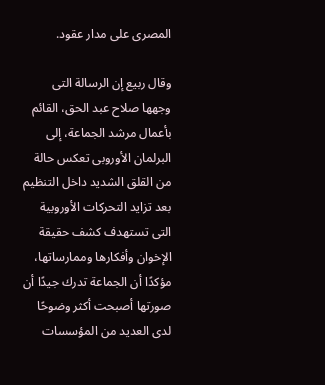المصرى على مدار عقود.

وقال ربيع إن الرسالة التى وجهها صلاح عبد الحق، القائم بأعمال مرشد الجماعة، إلى البرلمان الأوروبى تعكس حالة من القلق الشديد داخل التنظيم بعد تزايد التحركات الأوروبية التى تستهدف كشف حقيقة الإخوان وأفكارها وممارساتها، مؤكدًا أن الجماعة تدرك جيدًا أن صورتها أصبحت أكثر وضوحًا لدى العديد من المؤسسات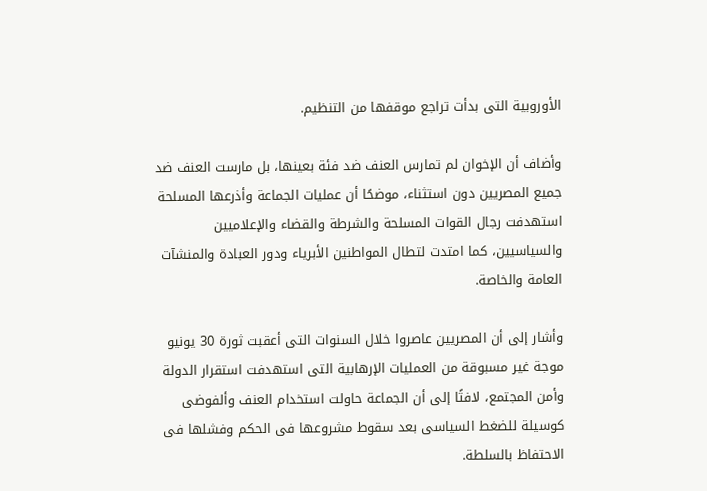الأوروبية التى بدأت تراجع موقفها من التنظيم.

وأضاف أن الإخوان لم تمارس العنف ضد فئة بعينها، بل مارست العنف ضد جميع المصريين دون استثناء، موضحًا أن عمليات الجماعة وأذرعها المسلحة استهدفت رجال القوات المسلحة والشرطة والقضاء والإعلاميين والسياسيين، كما امتدت لتطال المواطنين الأبرياء ودور العبادة والمنشآت العامة والخاصة.

وأشار إلى أن المصريين عاصروا خلال السنوات التى أعقبت ثورة 30 يونيو موجة غير مسبوقة من العمليات الإرهابية التى استهدفت استقرار الدولة وأمن المجتمع، لافتًا إلى أن الجماعة حاولت استخدام العنف وألفوضى كوسيلة للضغط السياسى بعد سقوط مشروعها فى الحكم وفشلها فى الاحتفاظ بالسلطة.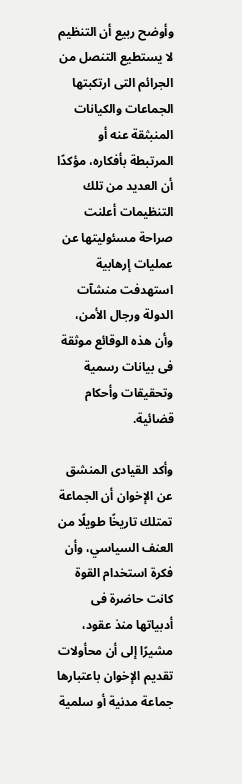وأوضح ربيع أن التنظيم لا يستطيع التنصل من الجرائم التى ارتكبتها الجماعات والكيانات المنبثقة عنه أو المرتبطة بأفكاره، مؤكدًا أن العديد من تلك التنظيمات أعلنت صراحة مسئوليتها عن عمليات إرهابية استهدفت منشآت الدولة ورجال الأمن، وأن هذه الوقائع موثقة فى بيانات رسمية وتحقيقات وأحكام قضائية.

وأكد القيادى المنشق عن الإخوان أن الجماعة تمتلك تاريخًا طويلًا من العنف السياسي، وأن فكرة استخدام القوة كانت حاضرة فى أدبياتها منذ عقود، مشيرًا إلى أن محأولات تقديم الإخوان باعتبارها جماعة مدنية أو سلمية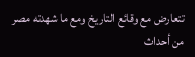تتعارض مع وقائع التاريخ ومع ما شهدته مصر من أحداث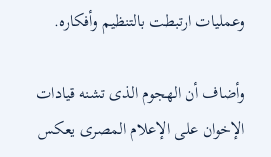وعمليات ارتبطت بالتنظيم وأفكاره.

وأضاف أن الهجوم الذى تشنه قيادات الإخوان على الإعلام المصرى يعكس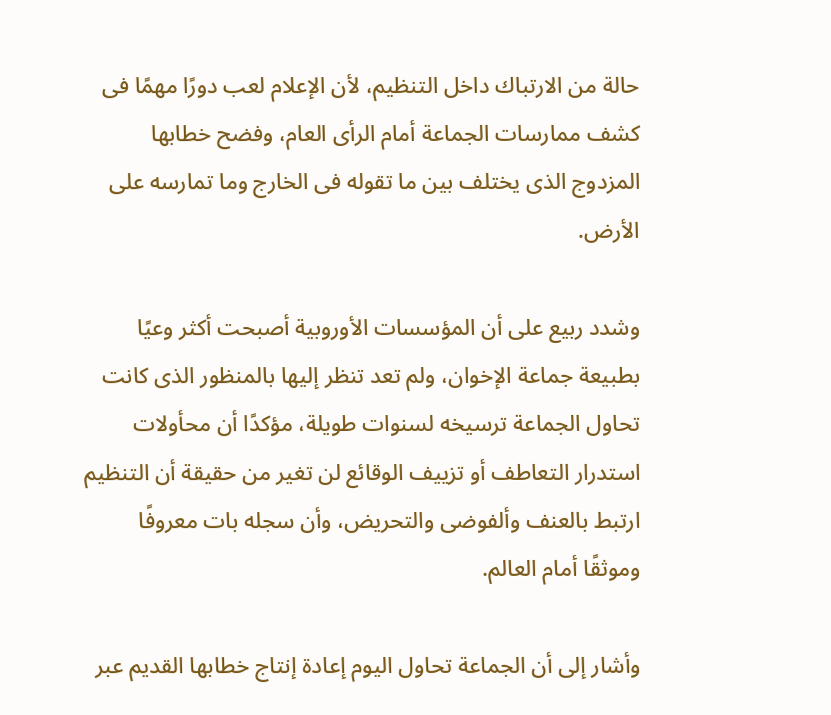حالة من الارتباك داخل التنظيم، لأن الإعلام لعب دورًا مهمًا فى كشف ممارسات الجماعة أمام الرأى العام، وفضح خطابها المزدوج الذى يختلف بين ما تقوله فى الخارج وما تمارسه على الأرض.

وشدد ربيع على أن المؤسسات الأوروبية أصبحت أكثر وعيًا بطبيعة جماعة الإخوان، ولم تعد تنظر إليها بالمنظور الذى كانت تحاول الجماعة ترسيخه لسنوات طويلة، مؤكدًا أن محأولات استدرار التعاطف أو تزييف الوقائع لن تغير من حقيقة أن التنظيم ارتبط بالعنف وألفوضى والتحريض، وأن سجله بات معروفًا وموثقًا أمام العالم.

وأشار إلى أن الجماعة تحاول اليوم إعادة إنتاج خطابها القديم عبر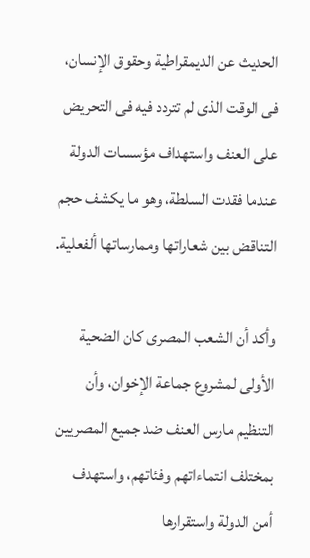الحديث عن الديمقراطية وحقوق الإنسان، فى الوقت الذى لم تتردد فيه فى التحريض على العنف واستهداف مؤسسات الدولة عندما فقدت السلطة، وهو ما يكشف حجم التناقض بين شعاراتها وممارساتها ألفعلية.

وأكد أن الشعب المصرى كان الضحية الأولى لمشروع جماعة الإخوان، وأن التنظيم مارس العنف ضد جميع المصريين بمختلف انتماءاتهم وفئاتهم، واستهدف أمن الدولة واستقرارها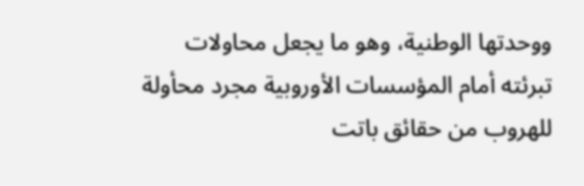ووحدتها الوطنية، وهو ما يجعل محاولات تبرئته أمام المؤسسات الأوروبية مجرد محأولة للهروب من حقائق باتت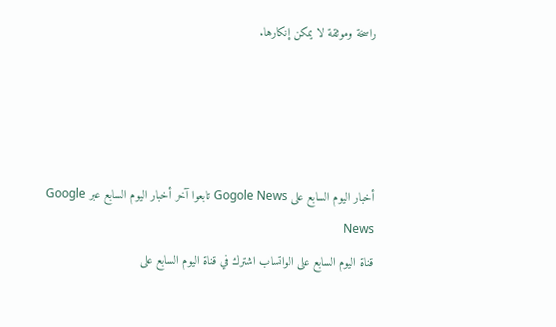راسخة وموثقة لا يمكن إنكارها.




أخبار اليوم السابع على Gogole News تابعوا آخر أخبار اليوم السابع عبر Google News
قناة اليوم السابع على الواتساب اشترك في قناة اليوم السابع على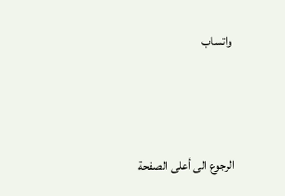واتساب



الرجوع الى أعلى الصفحة